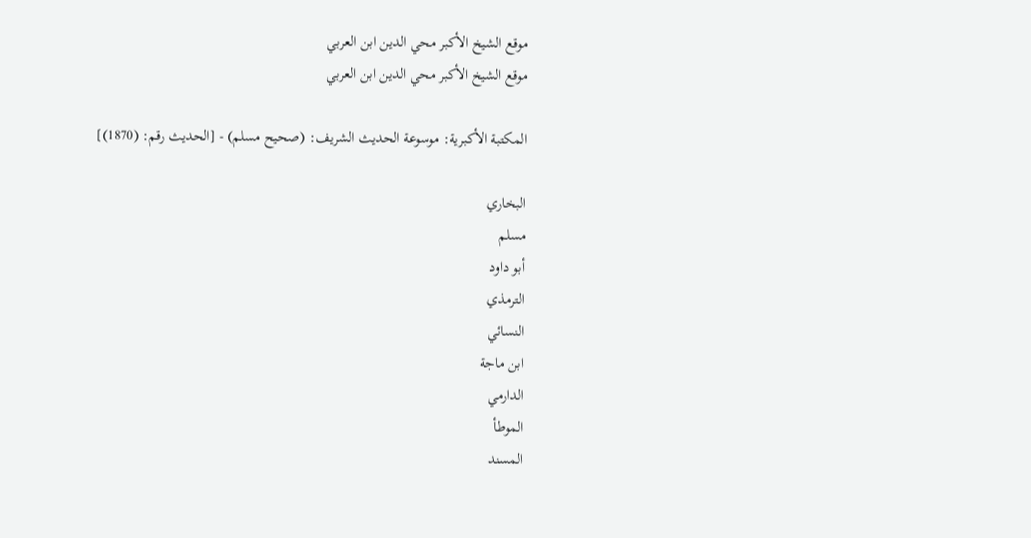موقع الشيخ الأكبر محي الدين ابن العربي
موقع الشيخ الأكبر محي الدين ابن العربي

المكتبة الأكبرية: موسوعة الحديث الشريف: (صحيح مسلم) - [الحديث رقم: (1870)]

البخاري
مسلم
أبو داود
الترمذي
النسائي
ابن ماجة
الدارمي
الموطأ
المسند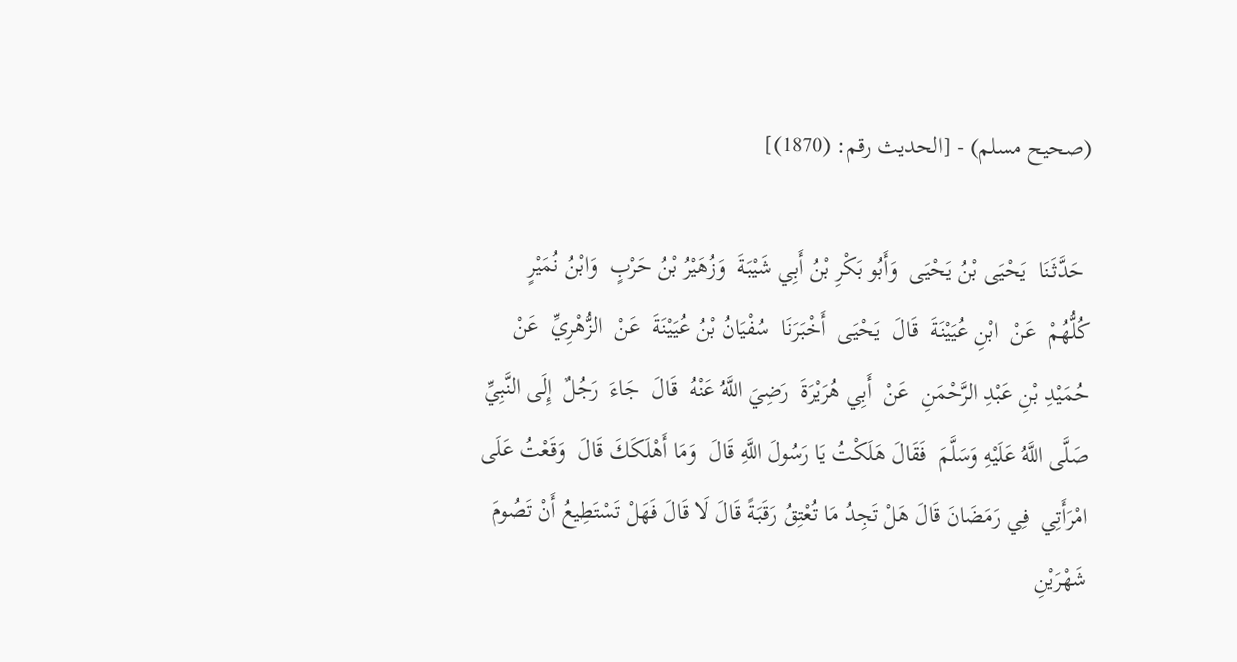(صحيح مسلم) - [الحديث رقم: (1870)]

 حَدَّثَنَا  يَحْيَى بْنُ يَحْيَى  وَأَبُو بَكْرِ بْنُ أَبِي شَيْبَةَ  وَزُهَيْرُ بْنُ حَرْبٍ  وَابْنُ نُمَيْرٍ  كُلُّهُمْ  عَنْ  ابْنِ عُيَيْنَةَ  قَالَ  يَحْيَى  أَخْبَرَنَا  سُفْيَانُ بْنُ عُيَيْنَةَ  عَنْ  الزُّهْرِيِّ  عَنْ  حُمَيْدِ بْنِ عَبْدِ الرَّحْمَنِ  عَنْ  أَبِي هُرَيْرَةَ  رَضِيَ اللَّهُ عَنْهُ  قَالَ  جَاءَ  رَجُلٌ  إِلَى النَّبِيِّ  صَلَّى اللَّهُ عَلَيْهِ وَسَلَّمَ  فَقَالَ هَلَكْتُ يَا رَسُولَ اللَّهِ قَالَ  وَمَا أَهْلَكَكَ قَالَ  وَقَعْتُ عَلَى امْرَأَتِي  فِي رَمَضَانَ قَالَ هَلْ تَجِدُ مَا تُعْتِقُ رَقَبَةً قَالَ لَا قَالَ فَهَلْ تَسْتَطِيعُ أَنْ تَصُومَ شَهْرَيْنِ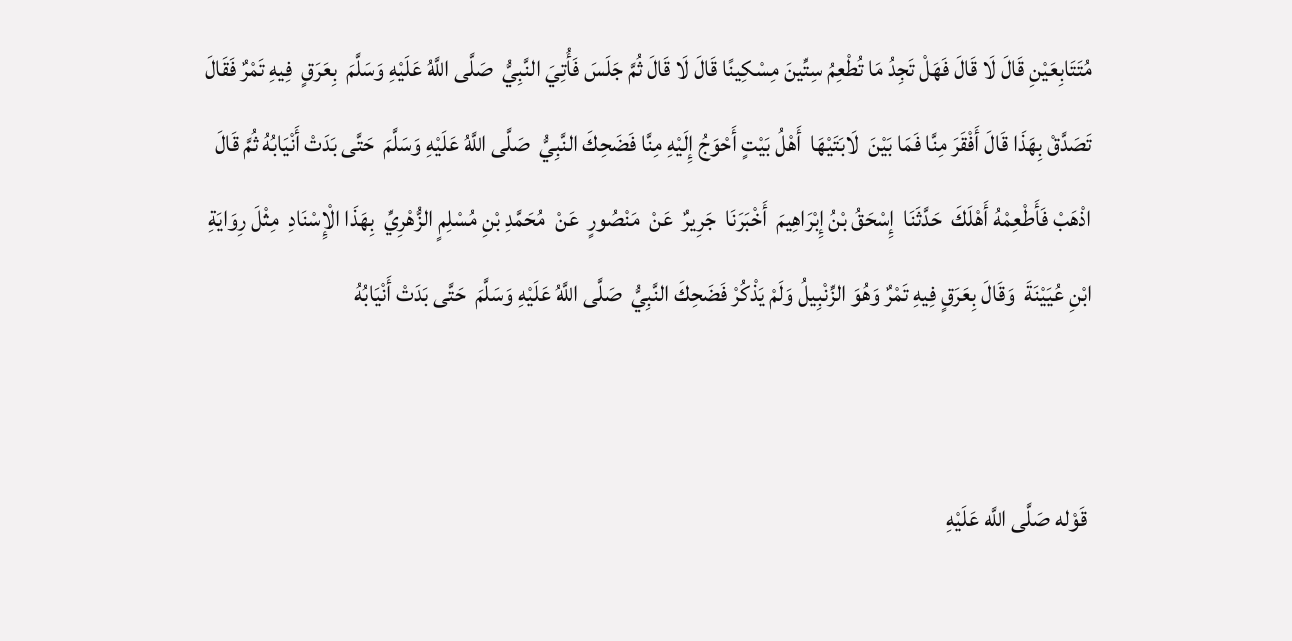مُتَتَابِعَيْنِ قَالَ لَا قَالَ فَهَلْ تَجِدُ مَا تُطْعِمُ سِتِّينَ مِسْكِينًا قَالَ لَا قَالَ ثُمَّ جَلَسَ فَأُتِيَ النَّبِيُّ  صَلَّى اللَّهُ عَلَيْهِ وَسَلَّمَ  بِعَرَقٍ  فِيهِ تَمْرٌ فَقَالَ تَصَدَّقْ بِهَذَا قَالَ أَفْقَرَ مِنَّا فَمَا بَيْنَ  لَابَتَيْهَا  أَهْلُ بَيْتٍ أَحْوَجُ إِلَيْهِ مِنَّا فَضَحِكَ النَّبِيُّ  صَلَّى اللَّهُ عَلَيْهِ وَسَلَّمَ  حَتَّى بَدَتْ أَنْيَابُهُ ثُمَّ قَالَ اذْهَبْ فَأَطْعِمْهُ أَهْلَكَ  حَدَّثَنَا  إِسْحَقُ بْنُ إِبْرَاهِيمَ  أَخْبَرَنَا  جَرِيرٌ  عَنْ  مَنْصُورٍ  عَنْ  مُحَمَّدِ بْنِ مُسْلِمٍ الزُّهْرِيِّ  بِهَذَا الْإِسْنَادِ  مِثْلَ رِوَايَةِ  ابْنِ عُيَيْنَةَ  وَقَالَ بِعَرَقٍ فِيهِ تَمْرٌ وَهُوَ الزِّنْبِيلُ وَلَمْ يَذْكُرْ فَضَحِكَ النَّبِيُّ  صَلَّى اللَّهُ عَلَيْهِ وَسَلَّمَ  حَتَّى بَدَتْ أَنْيَابُهُ


 قَوْله صَلَّى اللَّه عَلَيْهِ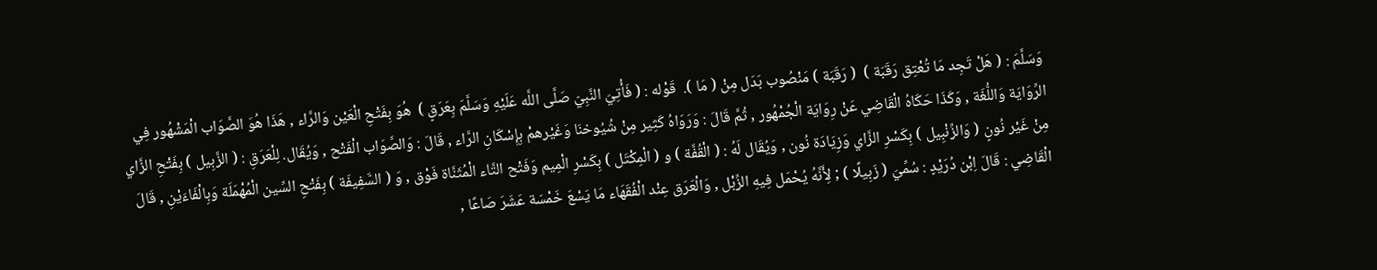وَسَلَّمَ : ( هَلْ تَجِد مَا تُعْتِق رَقَبَة )  ( رَقَبَة ) مَنْصُوب بَدَل مِنْ ( مَا ).  قَوْله : ( فَأُتِيَ النَّبِيّ صَلَّى اللَّه عَلَيْهِ وَسَلَّمَ بِعَرَقٍ )  هُوَ بِفَتْحِ الْعَيْن وَالرَّاء , هَذَا هُوَ الصَّوَاب الْمَشْهُور فِي الرِّوَايَة وَاللُّغَة , وَكَذَا حَكَاهُ الْقَاضِي عَنْ رِوَايَة الْجُمْهُور , ثُمَّ قَالَ : وَرَوَاهُ كَثِير مِنْ شُيُوخنَا وَغَيْرهمْ بِإِسْكَانِ الرَّاء , قَالَ : وَالصَّوَاب الْفَتْح , وَيُقَال. لِلْعَرَقِ : ( الزَّبِيل ) بِفَتْحِ الزَّاي مِنْ غَيْر نُونٍ ( وَالزِّنْبِيل ) بِكَسْرِ الزَّاي وَزِيَادَة نُون , وَيُقَال لَهُ : ( الْقُفَّة ) و ( الْمِكْتَل ) بِكَسْرِ الْمِيم وَفَتْح التَّاء الْمُثَنَّاة فَوْق , وَ ( السَّفِيفَة ) بِفَتْحِ السِّين الْمُهْمَلَة وَبِالْفَاءَيْنِ , قَالَ الْقَاضِي : قَالَ اِبْن دُرَيْدٍ : سُمِّيَ ( زَبِيلًا ) ; لِأَنَّهُ يُحْمَل فِيهِ الزِّبْل , وَالْعَرَق عِنْد الْفُقَهَاء مَا يَسْعَ خَمْسَة عَشَرَ صَاعًا ,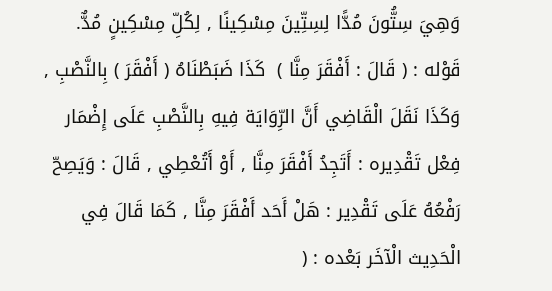وَهِيَ سِتُّونَ مُدًّا لِسِتِّينَ مِسْكِينًا , لِكُلِّ مِسْكِينٍ مُدٌّ.  قَوْله : ( قَالَ : أَفْقَرَ مِنَّا )  كَذَا ضَبَطْنَاهُ ( أَفْقَرَ ) بِالنَّصْبِ , وَكَذَا نَقَلَ الْقَاضِي أَنَّ الرِّوَايَة فِيهِ بِالنَّصْبِ عَلَى إِضْمَار فِعْل تَقْدِيره : أَتَجِدُ أَفْقَرَ مِنَّا , أَوْ أَتُعْطِي , قَالَ : وَيَصِحّ رَفْعُهُ عَلَى تَقْدِير : هَلْ أَحَد أَفْقَرَ مِنَّا , كَمَا قَالَ فِي الْحَدِيث الْآخَر بَعْده : (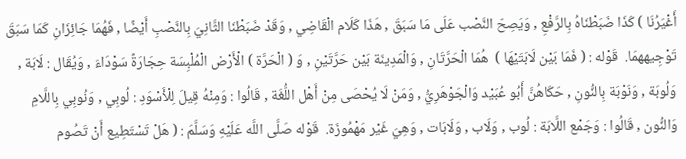أَغْيَرُنَا ) كَذَا ضَبَطْنَاهُ بِالرَّفْعِ , وَيَصِحّ النَّصْب عَلَى مَا سَبَقَ , هَذَا كَلَام الْقَاضِي , وَقَدْ ضَبَطْنَا الثَّانِيَ بِالنَّصْبِ أَيْضًا , فَهُمَا جَائِزَانِ كَمَا سَبَقَ تَوْجِيههمَا.  قَوْله : ( فَمَا بَيْن لَابَتَيْهَا )  هُمَا الْحَرَّتَانِ , وَالْمَدِينَة بَيْن حَرَّتَيْنِ , وَ ( الْحَرَّة ) الْأَرْض الْمُلْبِسَة حِجَارَةً سَوْدَاءَ , وَيُقَال : لَابَة , وَلُوبَة , وَنَوْبَة بِالنُّونِ , حَكَاهُنَّ أَبُو عُبَيْد وَالْجَوْهَرِيُّ , وَمَنْ لَا يُحْصَى مِنْ أَهْل اللُّغَة , قَالُوا : وَمِنْهُ قِيلَ لِلْأَسْوَدِ : لُوبِي , وَنُوبِي بِاللَّامِ وَالنُّون , قَالُوا : وَجَمْع اللَّابَة : لُوب , وَلَاب , وَلَابَات , وَهِيَ غَيْر مَهْمُوزَة.  قَوْله صَلَّى اللَّه عَلَيْهِ وَسَلَّمَ : ( هَلْ تَسْتَطِيع أَنْ تَصُوم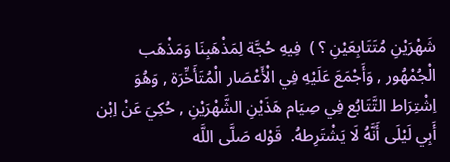شَهْرَيْنِ مُتَتَابِعَيْنِ ؟ )  فِيهِ حُجَّة لِمَذْهَبِنَا وَمَذْهَب الْجُمْهُور , وَأَجْمَعَ عَلَيْهِ فِي الْأَعْصَار الْمُتَأَخِّرَة , وَهُوَ اِشْتِرَاط التَّتَابُع فِي صِيَام هَذَيْنِ الشَّهْرَيْنِ , حُكِيَ عَنْ اِبْن أَبِي لَيْلَى أَنَّهُ لَا يَشْتَرِطهُ.  قَوْله صَلَّى اللَّه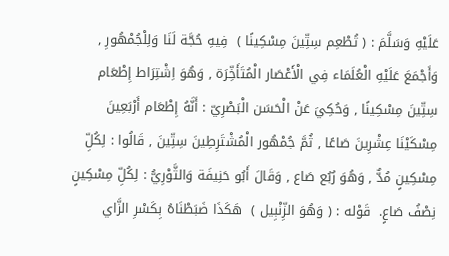عَلَيْهِ وَسَلَّمَ : ( تُطْعِم سِتِّينَ مِسْكِينًا )  فِيهِ حُجَّة لَنَا وَلِلْجُمْهُورِ , وَأَجْمَعَ عَلَيْهِ الْعُلَمَاء فِي الْأَعْصَار الْمُتَأَخِّرَة , وَهُوَ اِشْتِرَاط إِطْعَام سِتِّينَ مِسْكِينًا , وَحُكِيَ عَنْ الْحَسَن الْبَصْرِيّ : أَنَّهُ إِطْعَام أَرْبَعِينَ مِسْكَيْنَا عِشْرِينَ صَاعًا , ثُمَّ جُمْهُور الْمُشْتَرِطِينَ سِتِّينَ , قَالُوا : لِكُلِّ مِسْكِينٍ مُدٌّ , وَهُوَ رُبُع صَاع , وَقَالَ أَبُو حَنِيفَة وَالثَّوْرِيُّ : لِكُلِّ مِسْكِينٍ نِصْفُ صَاعٍ.  قَوْله : ( وَهُوَ الزِّنْبِيل )  هَكَذَا ضَبَطْنَاهُ بِكَسْرِ الزَّاي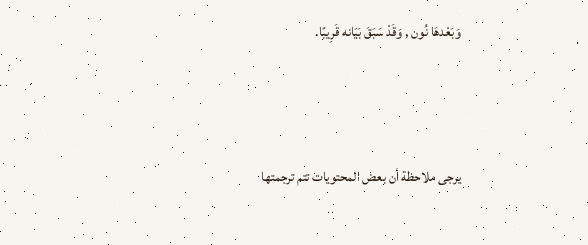وَبَعْدهَا نُون , وَقَدْ سَبَقَ بَيَانه قَرِيبًا.



يرجى ملاحظة أن بعض المحتويات تتم ترجمتها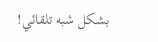بشكل شبه تلقائي!